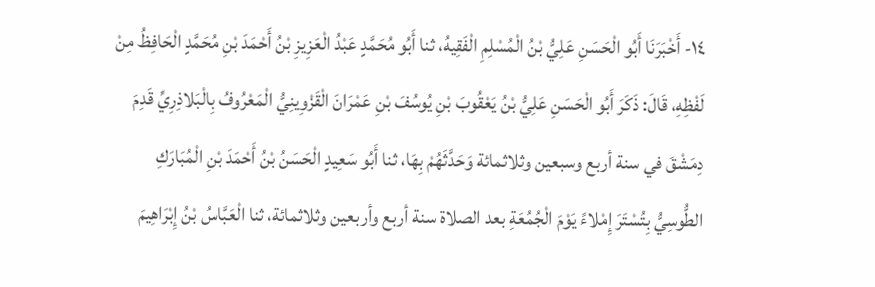١٤- أَخْبَرَنَا أَبُو الْحَسَنِ عَلِيُّ بْنُ الْمُسْلِمِ الْفَقِيهُ، ثنا أَبُو مُحَمَّدٍ عَبْدُ الْعَزِيزِ بْنُ أَحْمَدَ بْنِ مُحَمَّدٍ الْحَافِظُ مِنْ لَفْظِهِ، قَالَ: ذَكَرَ أَبُو الْحَسَنِ عَلِيُّ بْنُ يَعْقُوبَ بْنِ يُوسُفَ بْنِ عَمْرَانَ الْقَزْوِينِيُّ الْمَعْرُوفُ بِالْبَلاذِرِيِّ قَدِمَ دِمَشْقَ في سنة أربع وسبعين وثلاثمائة وَحَدَّثَهُمْ بِهَا، ثنا أَبُو سَعِيدٍ الْحَسَنُ بْنُ أَحْمَدَ بْنِ الْمُبَارَكِ الطُّوسِيُّ بِتُسْتَرَ إِمْلاءً يَوْمَ الْجُمُعَةِ بعد الصلاة سنة أربع وأربعين وثلاثمائة، ثنا الْعَبَّاسُ بْنُ إِبْرَاهِيمَ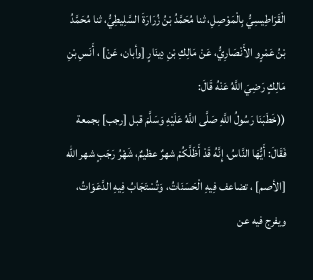الْقَرَاطِيسِيُّ بِالْمَوْصِلِ، ثنا مُحَمَّدُ بْنُ زُرَارَةَ السَّلِيطِيُّ، ثنا مُحَمَّدُ بْنُ عَمْرٍو الأَنْصَارِيُّ، عَنْ مَالِكِ بْنِ دِينَارٍ [وأبان، عَنْ] ، أَنَسِ بْنِ مَالِكٍ رَضِيَ اللَّهُ عَنْهُ قَالَ:
((خَطَبَنَا رَسُولُ اللَّهِ صَلَّى اللَّهُ عَلَيْهِ وَسَلَّمَ قبل [رجب] بجمعة فَقَالَ: أَيُّهَا النَّاسُ، إِنَّهُ قَدْ أَظَلَّكُمْ شهرٌ عظيمٌ، شَهْرُ رَجَبٍ شهر الله [الأصم] ، تضاعف فِيهِ الْحَسَنَاتُ، وَتُسْتَجَابُ فِيهِ الدَّعَوَاتُ، ويفرج فيه عن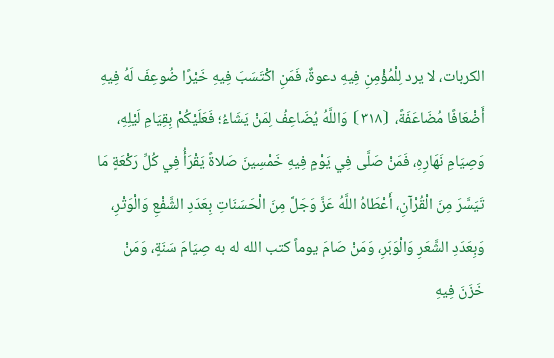الكربات، لا يرد لِلْمُؤْمِنِ فِيهِ دعوةٌ، فَمَنِ اكْتَسَبَ فِيهِ خَيْرًا ضُوعِفَ لَهُ فِيهِ أَضْعَافًا مُضَاعَفَةً، ⦗٣١٨⦘ وَاللَّهُ يُضَاعِفُ لِمَنْ يَشَاءُ؛ فَعَلَيْكُمْ بِقِيَامِ لَيْلِهِ، وَصِيَامِ نَهَارِهِ، فَمَنْ صَلَّى فِي يَوْمٍ فِيهِ خَمْسِينَ صَلاةً يَقْرَأُ فِي كُلِّ رَكْعَةٍ مَا تَيَسَّرَ مِنَ الْقُرْآنِ، أَعْطَاهُ اللَّهُ عَزَّ وَجَلَّ مِنَ الْحَسَنَاتِ بِعَدَدِ الشَّفْعِ وَالْوَتْرِ، وَبِعَدَدِ الشَّعَرِ وَالْوَبَرِ، وَمَنْ صَامَ يوماً كتب الله له به صِيَامَ سَنَةٍ، وَمَنْ خَزَنَ فِيهِ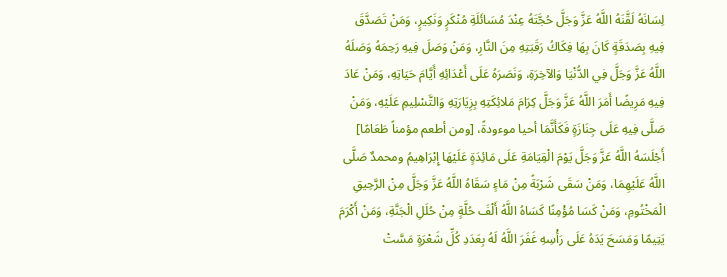لِسَانَهُ لَقَّنَهُ اللَّهُ عَزَّ وَجَلَّ حُجَّتَهُ عِنْدَ مُسَائَلَةِ مُنْكَرٍ وَنَكِيرٍ، وَمَنْ تَصَدَّقَ فِيهِ بِصَدَقَةٍ كَانَ بِهَا فِكَاكُ رَقَبَتِهِ مِنَ النَّارِ، وَمَنْ وَصَلَ فِيهِ رَحِمَهُ وَصَلَهُ اللَّهُ عَزَّ وَجَلَّ فِي الدُّنْيَا وَالآخِرَةِ، وَنَصَرَهُ عَلَى أَعْدَائِهِ أَيَّامَ حَيَاتِهِ، وَمَنْ عَادَ فِيهِ مَرِيضًا أَمَرَ اللَّهُ عَزَّ وَجَلَّ كِرَامَ مَلائِكَتِهِ بِزِيَارَتِهِ وَالتَّسْلِيمِ عَلَيْهِ، وَمَنْ صَلَّى فِيهِ عَلَى جِنَازَةٍ فَكَأَنَّمَا أحيا موءودةً، [ومن أطعم مؤمناً طَعَامًا] أَجْلَسَهُ اللَّهُ عَزَّ وَجَلَّ يَوْمَ الْقِيَامَةِ عَلَى مَائِدَةٍ عَلَيْهَا إِبْرَاهِيمُ ومحمدٌ صَلَّى اللَّهُ عَلَيْهِمَا، وَمَنْ سَقَى شَرْبَةً مِنْ مَاءٍ سَقَاهُ اللَّهُ عَزَّ وَجَلَّ مِنْ الرَّحِيقِ الْمَخْتُومِ، وَمَنْ كَسَا مُؤْمِنًا كَسَاهُ اللَّهُ أَلْفَ حُلَّةٍ مِنْ حُلَلِ الْجَنَّةِ، وَمَنْ أَكْرَمَ يَتِيمًا وَمَسَحَ يَدَهُ عَلَى رَأْسِهِ غَفَرَ اللَّهُ لَهُ بِعَدَدِ كُلِّ شَعْرَةٍ مَسَّتْ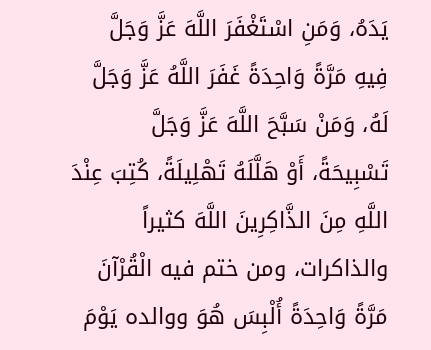يَدَهُ، وَمَنِ اسْتَغْفَرَ اللَّهَ عَزَّ وَجَلَّ فِيهِ مَرَّةً وَاحِدَةً غَفَرَ اللَّهُ عَزَّ وَجَلَّ لَهُ، وَمَنْ سَبَّحَ اللَّهَ عَزَّ وَجَلَّ تَسْبِيحَةً، أَوْ هَلَّلَهُ تَهْلِيلَةً، كُتِبَ عِنْدَ اللَّهِ مِنَ الذَّاكِرِينَ اللَّهَ كثيراً والذاكرات، ومن ختم فيه الْقُرْآنَ مَرَّةً وَاحِدَةً أُلْبِسَ هُوَ ووالده يَوْمَ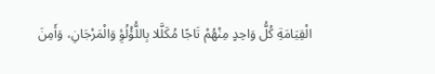الْقِيَامَةِ كُلُّ وَاحِدٍ مِنْهُمْ تَاجًا مُكَلَّلا بِاللُّؤْلُؤِ وَالْمَرْجَانِ، وَأَمِنَ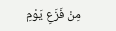مِنْ فَزَعِ يَوْمِ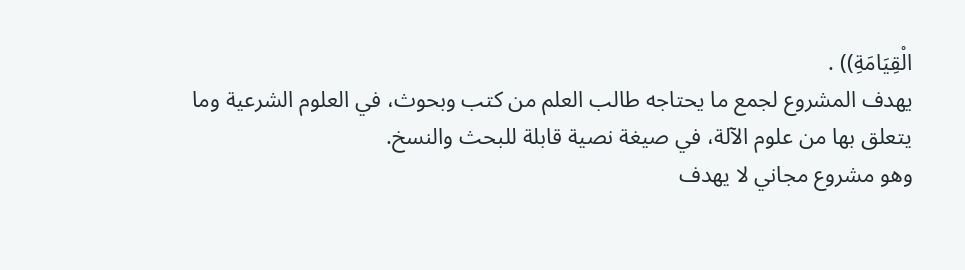الْقِيَامَةِ)) .
يهدف المشروع لجمع ما يحتاجه طالب العلم من كتب وبحوث، في العلوم الشرعية وما يتعلق بها من علوم الآلة، في صيغة نصية قابلة للبحث والنسخ.
وهو مشروع مجاني لا يهدف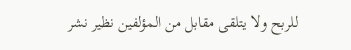للربح ولا يتلقى مقابل من المؤلفين نظير نشر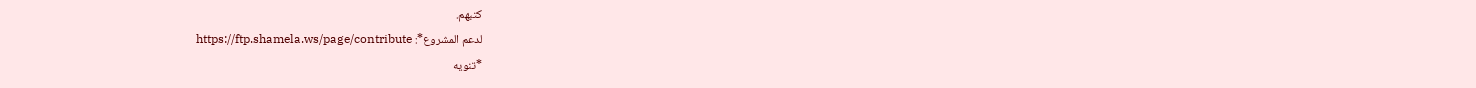كتبهم.
لدعم المشروع*: https://ftp.shamela.ws/page/contribute
*تنويه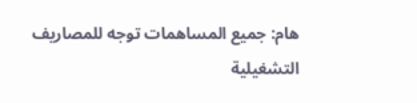هام: جميع المساهمات توجه للمصاريف التشغيلية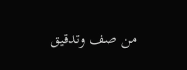من صف وتدقيق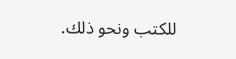للكتب ونحو ذلك.